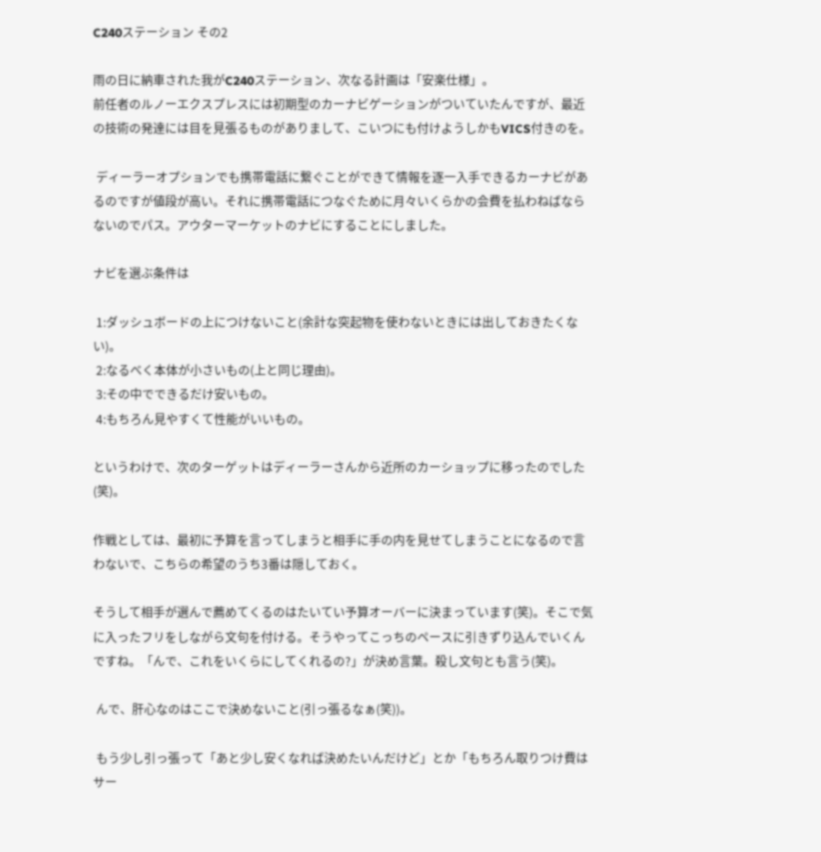C240ステーション その2

雨の日に納車された我がC240ステーション、次なる計画は「安楽仕様」。
前任者のルノーエクスプレスには初期型のカーナビゲーションがついていたんですが、最近の技術の発達には目を見張るものがありまして、こいつにも付けようしかもVICS付きのを。

 ディーラーオプションでも携帯電話に繋ぐことができて情報を逐一入手できるカーナビがあるのですが値段が高い。それに携帯電話につなぐために月々いくらかの会費を払わねばならないのでパス。アウターマーケットのナビにすることにしました。

ナビを選ぶ条件は

 1:ダッシュボードの上につけないこと(余計な突起物を使わないときには出しておきたくない)。
 2:なるべく本体が小さいもの(上と同じ理由)。
 3:その中でできるだけ安いもの。
 4:もちろん見やすくて性能がいいもの。

というわけで、次のターゲットはディーラーさんから近所のカーショップに移ったのでした(笑)。

作戦としては、最初に予算を言ってしまうと相手に手の内を見せてしまうことになるので言わないで、こちらの希望のうち3番は隠しておく。

そうして相手が選んで薦めてくるのはたいてい予算オーバーに決まっています(笑)。そこで気に入ったフリをしながら文句を付ける。そうやってこっちのペースに引きずり込んでいくんですね。「んで、これをいくらにしてくれるの?」が決め言葉。殺し文句とも言う(笑)。

 んで、肝心なのはここで決めないこと(引っ張るなぁ(笑))。

 もう少し引っ張って「あと少し安くなれば決めたいんだけど」とか「もちろん取りつけ費はサー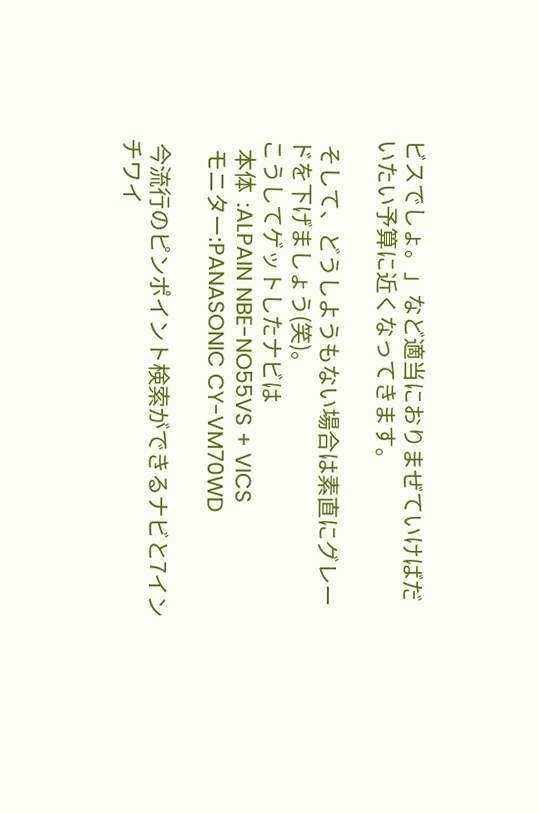ビスでしょ。」など適当におりまぜていけばだいたい予算に近くなってきます。

 そして、どうしようもない場合は素直にグレードを下げましょう(笑)。
こうしてゲットしたナビは
  本体  :ALPAIN NBE-NO55VS + VICS
  モニター:PANASONIC CY-VM70WD

 今流行のピンポイント検索ができるナビと7インチワイ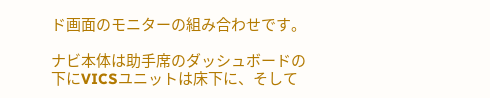ド画面のモニターの組み合わせです。

ナビ本体は助手席のダッシュボードの下にVICSユニットは床下に、そして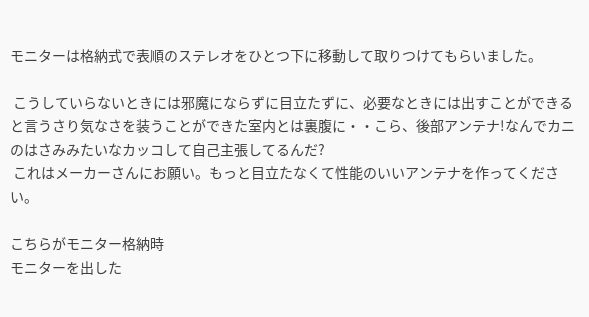モニターは格納式で表順のステレオをひとつ下に移動して取りつけてもらいました。

 こうしていらないときには邪魔にならずに目立たずに、必要なときには出すことができると言うさり気なさを装うことができた室内とは裏腹に・・こら、後部アンテナ!なんでカニのはさみみたいなカッコして自己主張してるんだ?
 これはメーカーさんにお願い。もっと目立たなくて性能のいいアンテナを作ってください。

こちらがモニター格納時
モニターを出した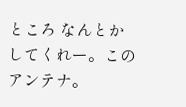ところ なんとかしてくれー。このアンテナ。